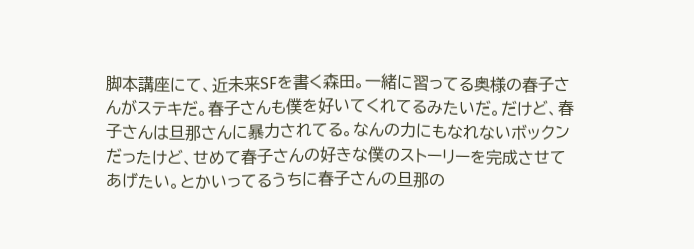脚本講座にて、近未来SFを書く森田。一緒に習ってる奥様の春子さんがステキだ。春子さんも僕を好いてくれてるみたいだ。だけど、春子さんは旦那さんに暴力されてる。なんの力にもなれないボックンだったけど、せめて春子さんの好きな僕のストーリーを完成させてあげたい。とかいってるうちに春子さんの旦那の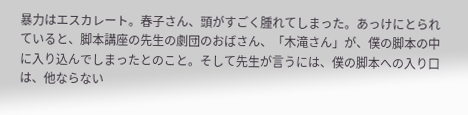暴力はエスカレート。春子さん、頭がすごく腫れてしまった。あっけにとられていると、脚本講座の先生の劇団のおばさん、「木滝さん」が、僕の脚本の中に入り込んでしまったとのこと。そして先生が言うには、僕の脚本への入り口は、他ならない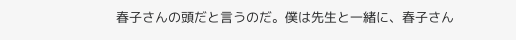春子さんの頭だと言うのだ。僕は先生と一緒に、春子さん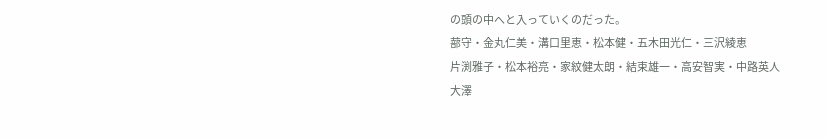の頭の中へと入っていくのだった。
蔀守・金丸仁美・溝口里恵・松本健・五木田光仁・三沢綾恵
片渕雅子・松本裕亮・家紋健太朗・結束雄一・高安智実・中路英人
大澤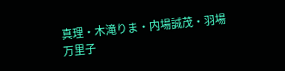真理・木滝りま・内場誠茂・羽場万里子